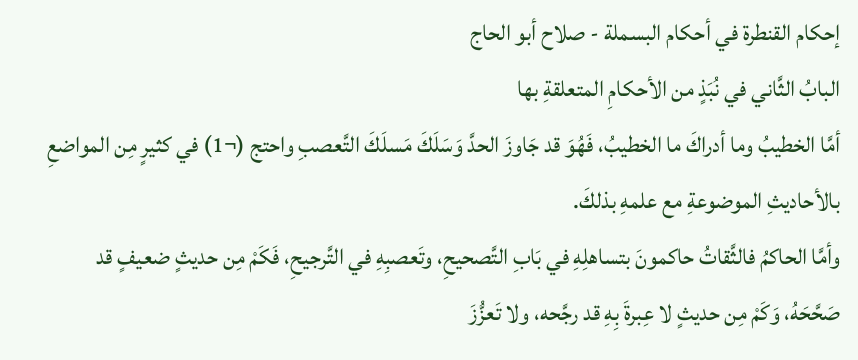إحكام القنطرة في أحكام البسملة - صلاح أبو الحاج
البابُ الثَّاني في نُبَذٍ من الأحكامِ المتعلقةِ بها
أمَّا الخطيبُ وما أدراكَ ما الخطيبُ، فَهُوَ قد جَاوزَ الحدَّ وَسَلَكَ مَسلَكَ التَّعصبِ واحتج (¬1) في كثيرٍ مِن المواضعِ بالأحاديثِ الموضوعةِ مع علمهِ بذلكَ.
وأمَّا الحاكمُ فالثَّقاتُ حاكمونَ بتساهلِهِ في بَابِ التَّصحيحِ، وتَعصبِهِ في التَّرجيحِ، فَكَمْ مِن حديثٍ ضعيفٍ قد صَحَّحَهُ، وَكَمْ مِن حديثٍ لا عِبرةَ بِهِ قد رجَّحه، ولا تَعزُّزَ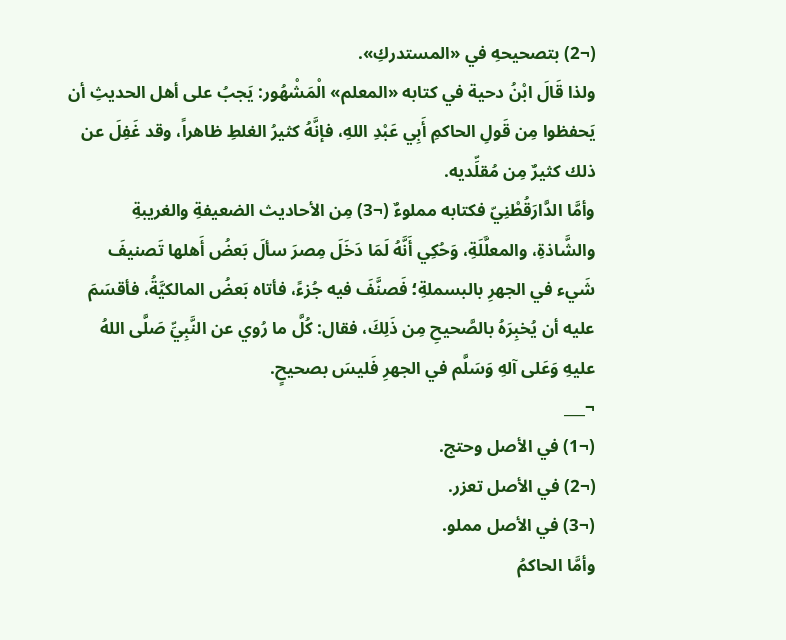(¬2) بتصحيحهِ في «المستدركِ».
ولذا قَالَ ابْنُ دحية في كتابه «المعلم» الْمَشْهُور: يَجبُ على أهل الحديثِ أن يَحفظوا مِن قَولِ الحاكمِ أَبِي عَبْدِ اللهِ، فإنَّهُ كثيرُ الغلطِ ظاهراً، وقد غَفِلَ عن ذلك كثيرٌ مِن مُقلِّديه.
وأمَّا الدَّارَقُطْنِيّ فكتابه مملوءٌ (¬3) مِن الأحاديث الضعيفةِ والغريبةِ والشَّاذةِ، والمعلَّلَةِ، وَحُكِي أَنَّهُ لَمَا دَخَلَ مِصرَ سألَ بَعضُ أَهلها تَصنيفَ شَيء في الجهرِ بالبسملةِ؛ فَصنَّفَ فيه جُزءً، فأتاه بَعضُ المالكيَّةُ، فأقسَمَ عليه أن يُخبِرَهُ بالصَّحيحِ مِن ذَلِكَ، فقال: كُلَّ ما رُوي عن النَّبِيِّ صَلَّى اللهُ عليهِ وَعَلى آلهِ وَسَلَّم في الجهرِ فَليسَ بصحيحٍ.
¬___
(¬1) في الأصل وحتج.
(¬2) في الأصل تعزر.
(¬3) في الأصل مملو.
وأمَّا الحاكمُ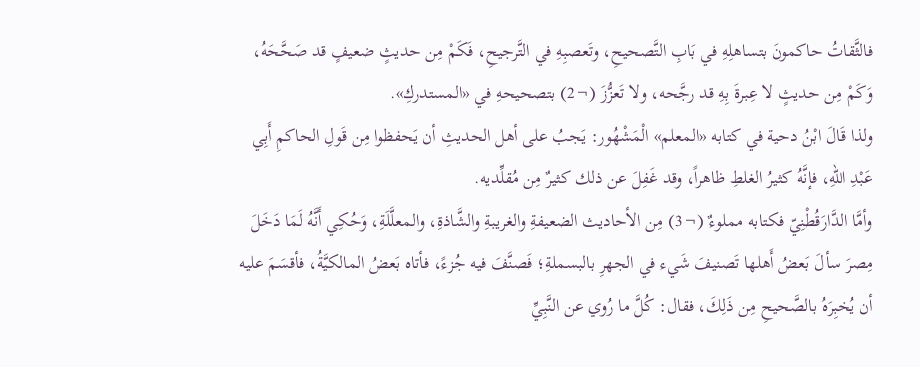فالثَّقاتُ حاكمونَ بتساهلِهِ في بَابِ التَّصحيحِ، وتَعصبِهِ في التَّرجيحِ، فَكَمْ مِن حديثٍ ضعيفٍ قد صَحَّحَهُ، وَكَمْ مِن حديثٍ لا عِبرةَ بِهِ قد رجَّحه، ولا تَعزُّزَ (¬2) بتصحيحهِ في «المستدركِ».
ولذا قَالَ ابْنُ دحية في كتابه «المعلم» الْمَشْهُور: يَجبُ على أهل الحديثِ أن يَحفظوا مِن قَولِ الحاكمِ أَبِي عَبْدِ اللهِ، فإنَّهُ كثيرُ الغلطِ ظاهراً، وقد غَفِلَ عن ذلك كثيرٌ مِن مُقلِّديه.
وأمَّا الدَّارَقُطْنِيّ فكتابه مملوءٌ (¬3) مِن الأحاديث الضعيفةِ والغريبةِ والشَّاذةِ، والمعلَّلَةِ، وَحُكِي أَنَّهُ لَمَا دَخَلَ مِصرَ سألَ بَعضُ أَهلها تَصنيفَ شَيء في الجهرِ بالبسملةِ؛ فَصنَّفَ فيه جُزءً، فأتاه بَعضُ المالكيَّةُ، فأقسَمَ عليه أن يُخبِرَهُ بالصَّحيحِ مِن ذَلِكَ، فقال: كُلَّ ما رُوي عن النَّبِيِّ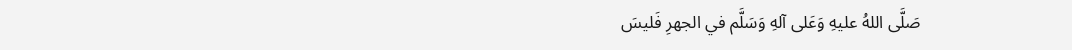صَلَّى اللهُ عليهِ وَعَلى آلهِ وَسَلَّم في الجهرِ فَليسَ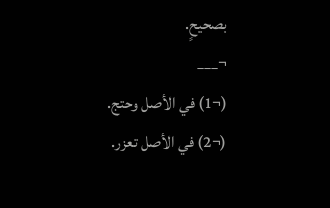بصحيحٍ.
¬___
(¬1) في الأصل وحتج.
(¬2) في الأصل تعزر.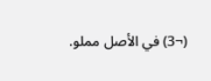(¬3) في الأصل مملو.